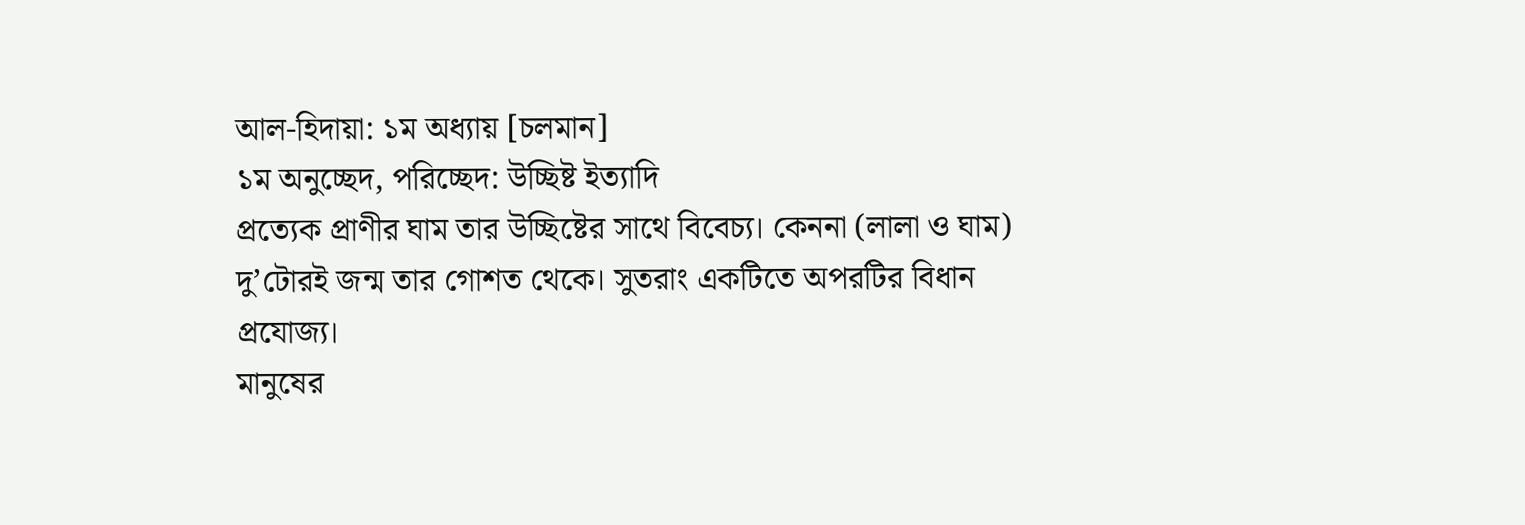আল-হিদায়া: ১ম অধ্যায় [চলমান]
১ম অনুচ্ছেদ, পরিচ্ছেদ: উচ্ছিষ্ট ইত্যাদি
প্রত্যেক প্রাণীর ঘাম তার উচ্ছিষ্টের সাথে বিবেচ্য। কেননা (লালা ও ঘাম) দু’টোরই জন্ম তার গোশত থেকে। সুতরাং একটিতে অপরটির বিধান প্রযোজ্য।
মানুষের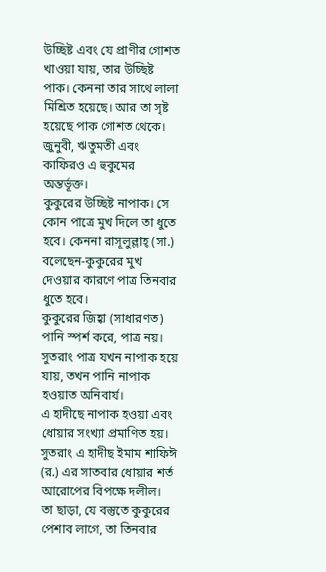উচ্ছিষ্ট এবং যে প্রাণীর গোশত খাওয়া যায়, তার উচ্ছিষ্ট পাক। কেননা তার সাথে লালা মিশ্রিত হয়েছে। আর তা সৃষ্ট হয়েছে পাক গোশত থেকে। জুনুবী, ঋতুমতী এবং কাফিরও এ হুকুমের অন্তর্ভূক্ত।
কুকুরের উচ্ছিষ্ট নাপাক। সে কোন পাত্রে মুখ দিলে তা ধুতে হবে। কেননা রাসূলুল্লাহ্ (সা.) বলেছেন-কুকুরের মুখ দেওয়ার কারণে পাত্র তিনবার ধুতে হবে।
কুকুরের জিহ্বা (সাধারণত) পানি স্পর্শ করে, পাত্র নয়। সুতরাং পাত্র যখন নাপাক হয়ে যায়, তখন পানি নাপাক হওয়াত অনিবার্য।
এ হাদীছে নাপাক হওয়া এবং ধোয়ার সংখ্যা প্রমাণিত হয়। সুতরাং এ হাদীছ ইমাম শাফিঈ (র.) এর সাতবার ধোয়ার শর্ত আরোপের বিপক্ষে দলীল।
তা ছাড়া, যে বস্তুতে কুকুরের পেশাব লাগে, তা তিনবার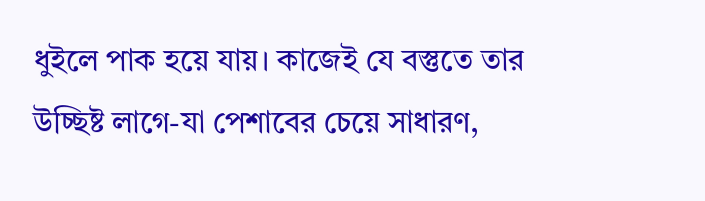ধুইলে পাক হয়ে যায়। কাজেই যে বস্তুতে তার উচ্ছিষ্ট লাগে-যা পেশাবের চেয়ে সাধারণ,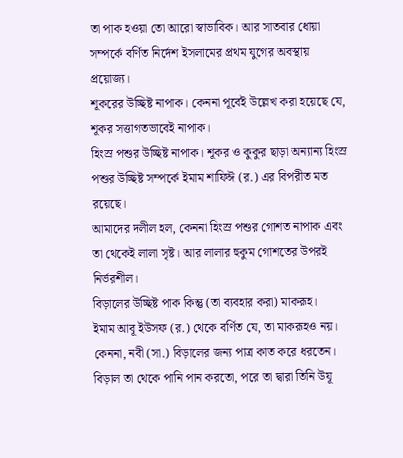তা পাক হওয়া তো আরো স্বাভাবিক। আর সাতবার ধোয়া সম্পর্কে বর্ণিত নির্দেশ ইসলামের প্রথম যুগের অবস্থায় প্রয়োজ্য।
শূকরের উচ্ছিষ্ট নাপাক। কেননা পূর্বেই উল্লেখ করা হয়েছে যে, শূকর সত্তাগতভাবেই নাপাক।
হিংস্র পশুর উচ্ছিষ্ট নাপাক। শূকর ও কুকুর ছাড়া অন্যান্য হিংস্র পশুর উচ্ছিষ্ট সম্পর্কে ইমাম শাফিঈ (র.) এর বিপরীত মত রয়েছে।
আমাদের দলীল হল, কেননা হিংস্র পশুর গোশত নাপাক এবং তা থেকেই লালা সৃষ্ট। আর লালার হুকুম গোশতের উপরই নির্ভরশীল।
বিড়ালের উচ্ছিষ্ট পাক কিন্তু (তা ব্যবহার করা) মাকরূহ।
ইমাম আবূ ইউসফ (র.) থেকে বর্ণিত যে, তা মাকরূহও নয়। কেননা, নবী (সা.) বিড়ালের জন্য পাত্র কাত করে ধরতেন। বিড়াল তা থেকে পানি পান করতো, পরে তা দ্বারা তিনি উযূ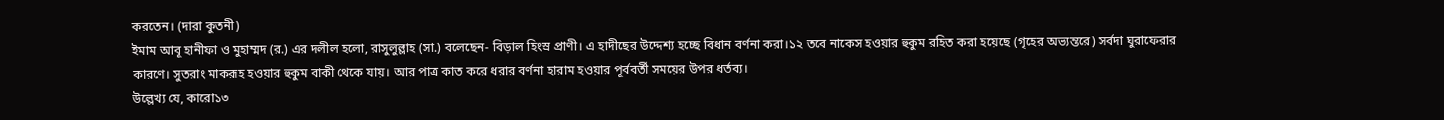করতেন। (দারা কুতনী)
ইমাম আবূ হানীফা ও মুহাম্মদ (র.) এর দলীল হলো, রাসুলুল্লাহ (সা.) বলেছেন- বিড়াল হিংস্র প্রাণী। এ হাদীছের উদ্দেশ্য হচ্ছে বিধান বর্ণনা করা।১২ তবে নাকেস হওয়ার হুকুম রহিত করা হয়েছে (গৃহের অভ্যন্তরে) সর্বদা ঘুরাফেরার কারণে। সুতরাং মাকরূহ হওয়ার হুকুম বাকী থেকে যায়। আর পাত্র কাত করে ধরার বর্ণনা হারাম হওয়ার পূর্ববর্তী সময়ের উপর ধর্তব্য।
উল্লেখ্য যে, কারো১৩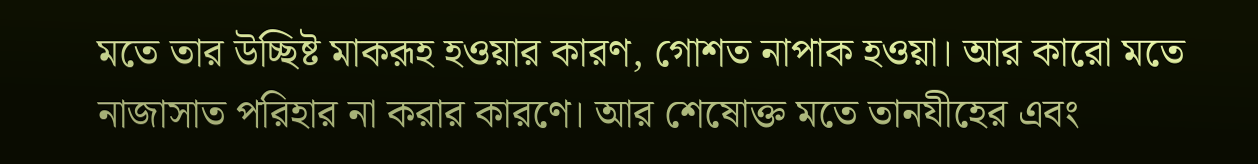মতে তার উচ্ছিষ্ট মাকরূহ হওয়ার কারণ, গোশত নাপাক হওয়া। আর কারো মতে নাজাসাত পরিহার না করার কারণে। আর শেষোক্ত মতে তানযীহের এবং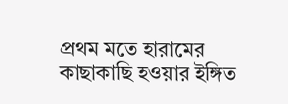প্রথম মতে হারামের কাছাকাছি হওয়ার ইঙ্গিত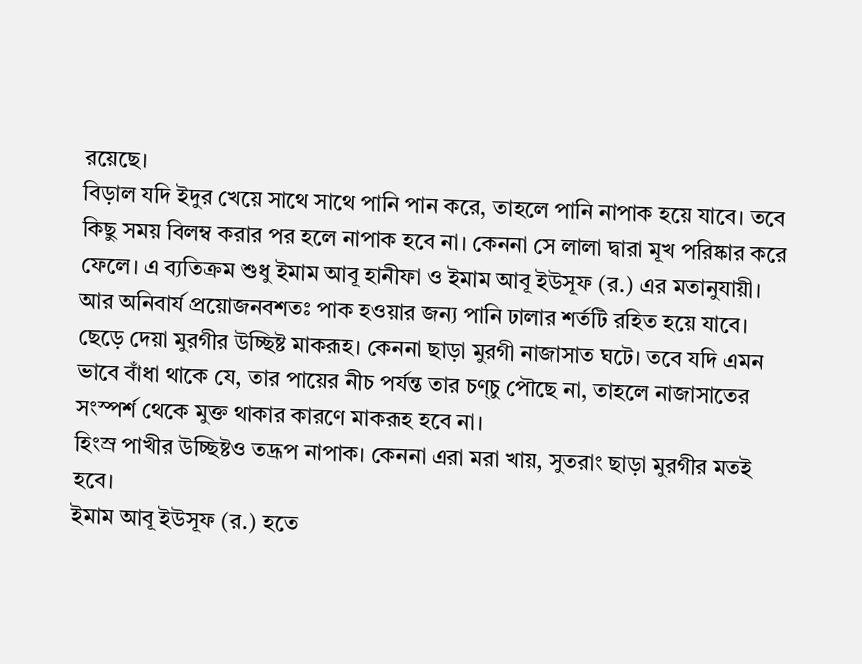রয়েছে।
বিড়াল যদি ইদুর খেয়ে সাথে সাথে পানি পান করে, তাহলে পানি নাপাক হয়ে যাবে। তবে কিছু সময় বিলম্ব করার পর হলে নাপাক হবে না। কেননা সে লালা দ্বারা মূখ পরিষ্কার করে ফেলে। এ ব্যতিক্রম শুধু ইমাম আবূ হানীফা ও ইমাম আবূ ইউসূফ (র.) এর মতানুযায়ী। আর অনিবার্য প্রয়োজনবশতঃ পাক হওয়ার জন্য পানি ঢালার শর্তটি রহিত হয়ে যাবে।
ছেড়ে দেয়া মুরগীর উচ্ছিষ্ট মাকরূহ। কেননা ছাড়া মুরগী নাজাসাত ঘটে। তবে যদি এমন ভাবে বাঁধা থাকে যে, তার পায়ের নীচ পর্যন্ত তার চণ্চু পৌছে না, তাহলে নাজাসাতের সংস্পর্শ থেকে মুক্ত থাকার কারণে মাকরূহ হবে না।
হিংস্র পাখীর উচ্ছিষ্টও তদ্রূপ নাপাক। কেননা এরা মরা খায়, সুতরাং ছাড়া মুরগীর মতই হবে।
ইমাম আবূ ইউসূফ (র.) হতে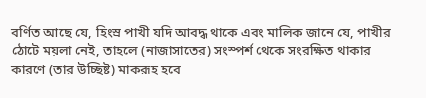বর্ণিত আছে যে, হিংস্র পাখী যদি আবদ্ধ থাকে এবং মালিক জানে যে, পাখীর ঠোটে ময়লা নেই, তাহলে (নাজাসাতের) সংস্পর্শ থেকে সংরক্ষিত থাকার কারণে (তার উচ্ছিষ্ট) মাকরূহ হবে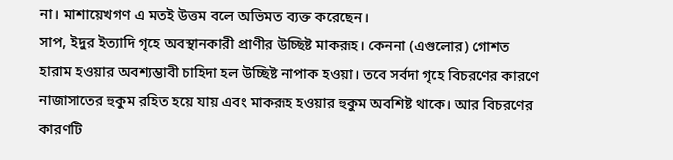না। মাশায়েখগণ এ মতই উত্তম বলে অভিমত ব্যক্ত করেছেন।
সাপ, ইদুর ইত্যাদি গৃহে অবস্থানকারী প্রাণীর উচ্ছিষ্ট মাকরূহ। কেননা (এগুলোর) গোশত হারাম হওয়ার অবশ্যম্ভাবী চাহিদা হল উচ্ছিষ্ট নাপাক হওয়া। তবে সর্বদা গৃহে বিচরণের কারণে নাজাসাতের হুকুম রহিত হয়ে যায় এবং মাকরূহ হওয়ার হুকুম অবশিষ্ট থাকে। আর বিচরণের কারণটি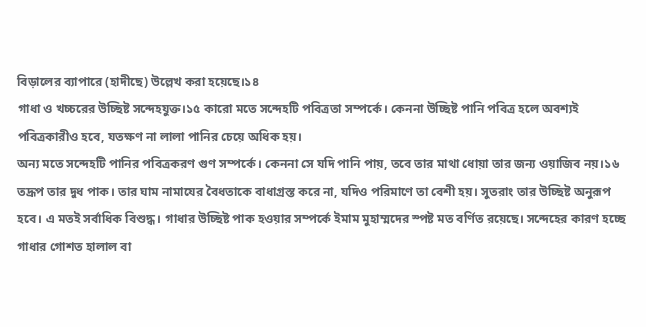বিড়ালের ব্যাপারে (হাদীছে) উল্লেখ করা হয়েছে।১৪
গাধা ও খচ্চরের উচ্ছিষ্ট সন্দেহযুক্ত।১৫ কারো মতে সন্দেহটি পবিত্রতা সম্পর্কে। কেননা উচ্ছিষ্ট পানি পবিত্র হলে অবশ্যই পবিত্রকারীও হবে, যতক্ষণ না লালা পানির চেয়ে অধিক হয়।
অন্য মতে সন্দেহটি পানির পবিত্রকরণ গুণ সম্পর্কে। কেননা সে যদি পানি পায়, তবে তার মাথা ধোয়া তার জন্য ওয়াজিব নয়।১৬ তদ্রূপ তার দুধ পাক। তার ঘাম নামাযের বৈধতাকে বাধাগ্রস্ত করে না, যদিও পরিমাণে তা বেশী হয়। সুতরাং তার উচ্ছিষ্ট অনুরূপ হবে। এ মতই সর্বাধিক বিশুদ্ধ। গাধার উচ্ছিষ্ট পাক হওয়ার সম্পর্কে ইমাম মুহাম্মদের স্পষ্ট মত বর্ণিত রয়েছে। সন্দেহের কারণ হচ্ছে গাধার গোশত হালাল বা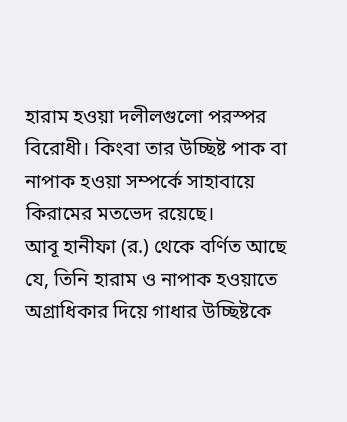হারাম হওয়া দলীলগুলো পরস্পর বিরোধী। কিংবা তার উচ্ছিষ্ট পাক বা নাপাক হওয়া সম্পর্কে সাহাবায়ে কিরামের মতভেদ রয়েছে।
আবূ হানীফা (র.) থেকে বর্ণিত আছে যে, তিনি হারাম ও নাপাক হওয়াতে অগ্রাধিকার দিয়ে গাধার উচ্ছিষ্টকে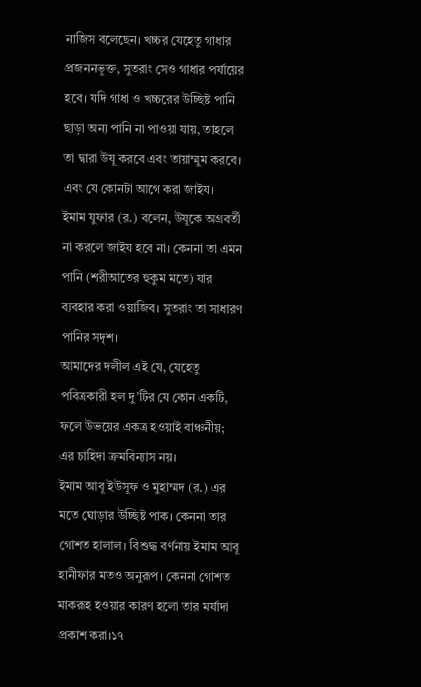নাজিস বলেছেন। খচ্চর যেহেতু গাধার প্রজননভূক্ত, সুতরাং সেও গাধার পর্যায়ের হবে। যদি গাধা ও খচ্চরের উচ্ছিষ্ট পানি ছাড়া অন্য পানি না পাওয়া যায়, তাহলে তা দ্বারা উযূ করবে এবং তায়াম্মুম করবে। এবং যে কোনটা আগে করা জাইয।
ইমাম যুফার (র.) বলেন, উযূকে অগ্রবর্তী না করলে জাইয হবে না। কেননা তা এমন পানি (শরীআতের হুকুম মতে) যার ব্যবহার করা ওয়াজিব। সুতরাং তা সাধারণ পানির সদৃশ।
আমাদের দলীল এই যে, যেহেতু পবিত্রকারী হল দু’টির যে কোন একটি, ফলে উভয়ের একত্র হওয়াই বাঞ্চনীয়; এর চাহিদা ক্রমবিন্যাস নয়।
ইমাম আবূ ইউসূফ ও মুহাম্মদ (র.) এর মতে ঘোড়ার উচ্ছিষ্ট পাক। কেননা তার গোশত হালাল। বিশুদ্ধ বর্ণনায় ইমাম আবূ হানীফার মতও অনুরূপ। কেননা গোশত মাকরূহ হওয়ার কারণ হলো তার মর্যাদা প্রকাশ করা।১৭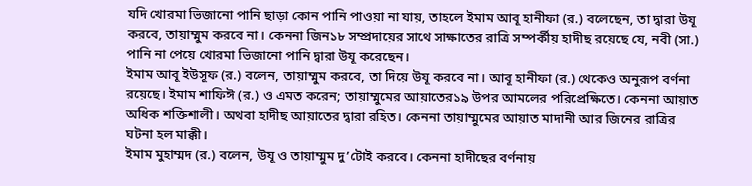যদি খোরমা ভিজানো পানি ছাড়া কোন পানি পাওয়া না যায়, তাহলে ইমাম আবূ হানীফা (র.) বলেছেন, তা দ্বারা উযূ করবে, তায়াম্মুম করবে না। কেননা জিন১৮ সম্প্রদায়ের সাথে সাক্ষাতের রাত্রি সম্পর্কীয় হাদীছ রয়েছে যে, নবী (সা.) পানি না পেয়ে খোরমা ভিজানো পানি দ্বারা উযূ করেছেন।
ইমাম আবূ ইউসূফ (র.) বলেন, তায়াম্মুম করবে, তা দিয়ে উযূ করবে না। আবূ হানীফা (র.) থেকেও অনুরূপ বর্ণনা রয়েছে। ইমাম শাফিঈ (র.) ও এমত করেন; তায়াম্মুমের আয়াতের১৯ উপর আমলের পরিপ্রেক্ষিতে। কেননা আয়াত অধিক শক্তিশালী। অথবা হাদীছ আয়াতের দ্বারা রহিত। কেননা তায়াম্মুমের আয়াত মাদানী আর জিনের রাত্রির ঘটনা হল মাক্কী।
ইমাম মুহাম্মদ (র.) বলেন, উযূ ও তায়াম্মুম দু’টোই করবে। কেননা হাদীছের বর্ণনায়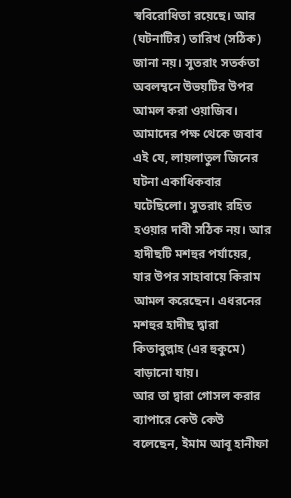স্ববিরোধিতা রয়েছে। আর (ঘটনাটির) তারিখ (সঠিক) জানা নয়। সুতরাং সতর্কতা অবলম্বনে উভয়টির উপর আমল করা ওয়াজিব।
আমাদের পক্ষ থেকে জবাব এই যে, লায়লাতুল জিনের ঘটনা একাধিকবার ঘটেছিলো। সুতরাং রহিত হওয়ার দাবী সঠিক নয়। আর হাদীছটি মশহুর পর্যায়ের, যার উপর সাহাবায়ে কিরাম আমল করেছেন। এধরনের মশহুর হাদীছ দ্বারা কিতাবুল্লাহ (এর হুকুমে) বাড়ানো যায়।
আর তা দ্বারা গোসল করার ব্যাপারে কেউ কেউ বলেছেন, ইমাম আবূ হানীফা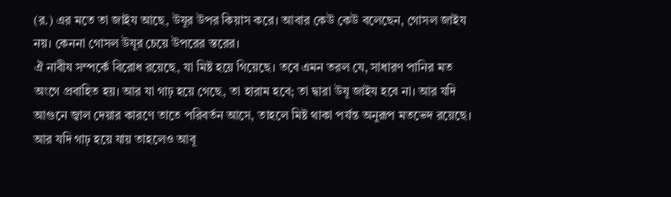(র.) এর মতে তা জাইয আছে, উযূর উপর কিয়াস করে। আবার কেউ কেউ বলেছেন, গোসল জাইয নয়। কেননা গোসল উযূর চেয়ে উপরের স্তরের।
ঐ নাবীয সম্পর্কে বিরোধ রয়েছে, যা মিষ্ট হয়ে গিয়েছে। তবে এমন তরল যে, সাধারণ পানির মত অংগে প্রবাহিত হয়। আর যা গাঢ় হয়ে গেছে, তা হারাম হবে; তা দ্বারা উযূ জাইয হবে না। আর যদি আগুনে জ্বাল দেয়ার কারণে তাতে পরিবর্তন আসে, তাহলে মিষ্ট থাকা পর্যন্ত অনুরূপ মতভেদ রয়েছে। আর যদি গাঢ় হয়ে যায় তাহলেও আবূ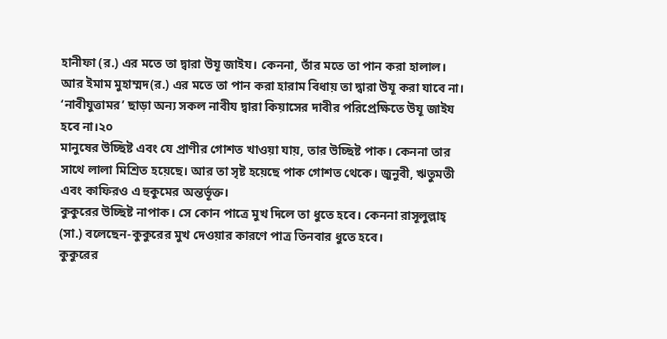হানীফা (র.) এর মতে তা দ্বারা উযূ জাইয। কেননা, তাঁর মতে তা পান করা হালাল। আর ইমাম মুহাম্মদ(র.) এর মতে তা পান করা হারাম বিধায় তা দ্বারা উযূ করা যাবে না।
‘নাবীযুত্তামর’ ছাড়া অন্য সকল নাবীয দ্বারা কিয়াসের দাবীর পরিপ্রেক্ষিতে উযূ জাইয হবে না।২০
মানুষের উচ্ছিষ্ট এবং যে প্রাণীর গোশত খাওয়া যায়, তার উচ্ছিষ্ট পাক। কেননা তার সাথে লালা মিশ্রিত হয়েছে। আর তা সৃষ্ট হয়েছে পাক গোশত থেকে। জুনুবী, ঋতুমতী এবং কাফিরও এ হুকুমের অন্তর্ভূক্ত।
কুকুরের উচ্ছিষ্ট নাপাক। সে কোন পাত্রে মুখ দিলে তা ধুতে হবে। কেননা রাসূলুল্লাহ্ (সা.) বলেছেন-কুকুরের মুখ দেওয়ার কারণে পাত্র তিনবার ধুতে হবে।
কুকুরের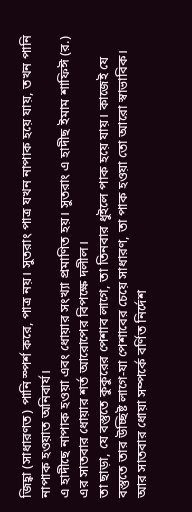জিহ্বা (সাধারণত) পানি স্পর্শ করে, পাত্র নয়। সুতরাং পাত্র যখন নাপাক হয়ে যায়, তখন পানি নাপাক হওয়াত অনিবার্য।
এ হাদীছে নাপাক হওয়া এবং ধোয়ার সংখ্যা প্রমাণিত হয়। সুতরাং এ হাদীছ ইমাম শাফিঈ (র.) এর সাতবার ধোয়ার শর্ত আরোপের বিপক্ষে দলীল।
তা ছাড়া, যে বস্তুতে কুকুরের পেশাব লাগে, তা তিনবার ধুইলে পাক হয়ে যায়। কাজেই যে বস্তুতে তার উচ্ছিষ্ট লাগে-যা পেশাবের চেয়ে সাধারণ, তা পাক হওয়া তো আরো স্বাভাবিক। আর সাতবার ধোয়া সম্পর্কে বর্ণিত নির্দেশ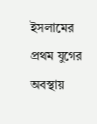ইসলামের প্রথম যুগের অবস্থায়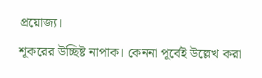প্রয়োজ্য।
শূকরের উচ্ছিষ্ট নাপাক। কেননা পূর্বেই উল্লেখ করা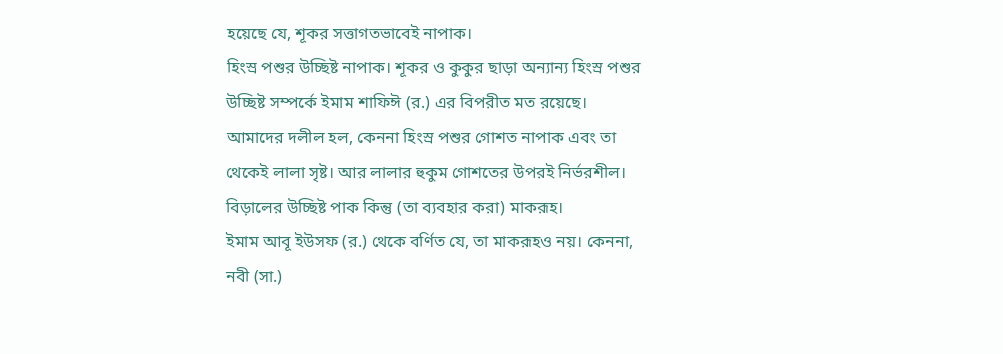হয়েছে যে, শূকর সত্তাগতভাবেই নাপাক।
হিংস্র পশুর উচ্ছিষ্ট নাপাক। শূকর ও কুকুর ছাড়া অন্যান্য হিংস্র পশুর উচ্ছিষ্ট সম্পর্কে ইমাম শাফিঈ (র.) এর বিপরীত মত রয়েছে।
আমাদের দলীল হল, কেননা হিংস্র পশুর গোশত নাপাক এবং তা থেকেই লালা সৃষ্ট। আর লালার হুকুম গোশতের উপরই নির্ভরশীল।
বিড়ালের উচ্ছিষ্ট পাক কিন্তু (তা ব্যবহার করা) মাকরূহ।
ইমাম আবূ ইউসফ (র.) থেকে বর্ণিত যে, তা মাকরূহও নয়। কেননা, নবী (সা.)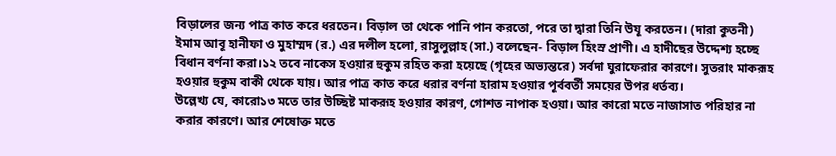বিড়ালের জন্য পাত্র কাত করে ধরতেন। বিড়াল তা থেকে পানি পান করতো, পরে তা দ্বারা তিনি উযূ করতেন। (দারা কুতনী)
ইমাম আবূ হানীফা ও মুহাম্মদ (র.) এর দলীল হলো, রাসুলুল্লাহ (সা.) বলেছেন- বিড়াল হিংস্র প্রাণী। এ হাদীছের উদ্দেশ্য হচ্ছে বিধান বর্ণনা করা।১২ তবে নাকেস হওয়ার হুকুম রহিত করা হয়েছে (গৃহের অভ্যন্তরে) সর্বদা ঘুরাফেরার কারণে। সুতরাং মাকরূহ হওয়ার হুকুম বাকী থেকে যায়। আর পাত্র কাত করে ধরার বর্ণনা হারাম হওয়ার পূর্ববর্তী সময়ের উপর ধর্তব্য।
উল্লেখ্য যে, কারো১৩ মতে তার উচ্ছিষ্ট মাকরূহ হওয়ার কারণ, গোশত নাপাক হওয়া। আর কারো মতে নাজাসাত পরিহার না করার কারণে। আর শেষোক্ত মতে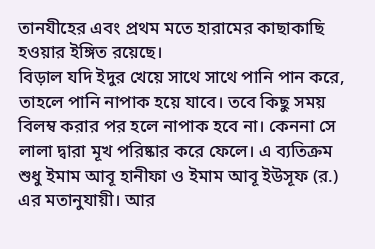তানযীহের এবং প্রথম মতে হারামের কাছাকাছি হওয়ার ইঙ্গিত রয়েছে।
বিড়াল যদি ইদুর খেয়ে সাথে সাথে পানি পান করে, তাহলে পানি নাপাক হয়ে যাবে। তবে কিছু সময় বিলম্ব করার পর হলে নাপাক হবে না। কেননা সে লালা দ্বারা মূখ পরিষ্কার করে ফেলে। এ ব্যতিক্রম শুধু ইমাম আবূ হানীফা ও ইমাম আবূ ইউসূফ (র.) এর মতানুযায়ী। আর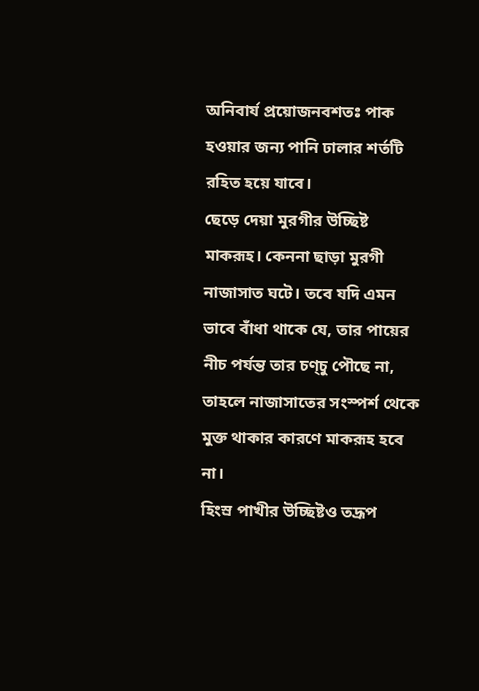অনিবার্য প্রয়োজনবশতঃ পাক হওয়ার জন্য পানি ঢালার শর্তটি রহিত হয়ে যাবে।
ছেড়ে দেয়া মুরগীর উচ্ছিষ্ট মাকরূহ। কেননা ছাড়া মুরগী নাজাসাত ঘটে। তবে যদি এমন ভাবে বাঁধা থাকে যে, তার পায়ের নীচ পর্যন্ত তার চণ্চু পৌছে না, তাহলে নাজাসাতের সংস্পর্শ থেকে মুক্ত থাকার কারণে মাকরূহ হবে না।
হিংস্র পাখীর উচ্ছিষ্টও তদ্রূপ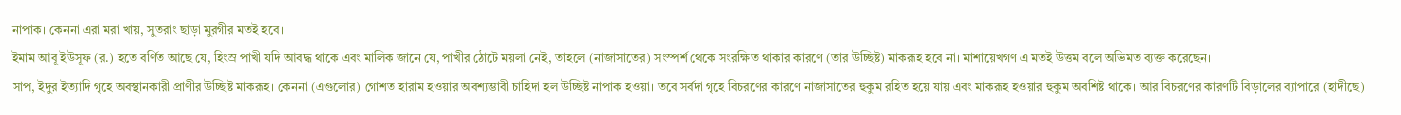নাপাক। কেননা এরা মরা খায়, সুতরাং ছাড়া মুরগীর মতই হবে।
ইমাম আবূ ইউসূফ (র.) হতে বর্ণিত আছে যে, হিংস্র পাখী যদি আবদ্ধ থাকে এবং মালিক জানে যে, পাখীর ঠোটে ময়লা নেই, তাহলে (নাজাসাতের) সংস্পর্শ থেকে সংরক্ষিত থাকার কারণে (তার উচ্ছিষ্ট) মাকরূহ হবে না। মাশায়েখগণ এ মতই উত্তম বলে অভিমত ব্যক্ত করেছেন।
সাপ, ইদুর ইত্যাদি গৃহে অবস্থানকারী প্রাণীর উচ্ছিষ্ট মাকরূহ। কেননা (এগুলোর) গোশত হারাম হওয়ার অবশ্যম্ভাবী চাহিদা হল উচ্ছিষ্ট নাপাক হওয়া। তবে সর্বদা গৃহে বিচরণের কারণে নাজাসাতের হুকুম রহিত হয়ে যায় এবং মাকরূহ হওয়ার হুকুম অবশিষ্ট থাকে। আর বিচরণের কারণটি বিড়ালের ব্যাপারে (হাদীছে)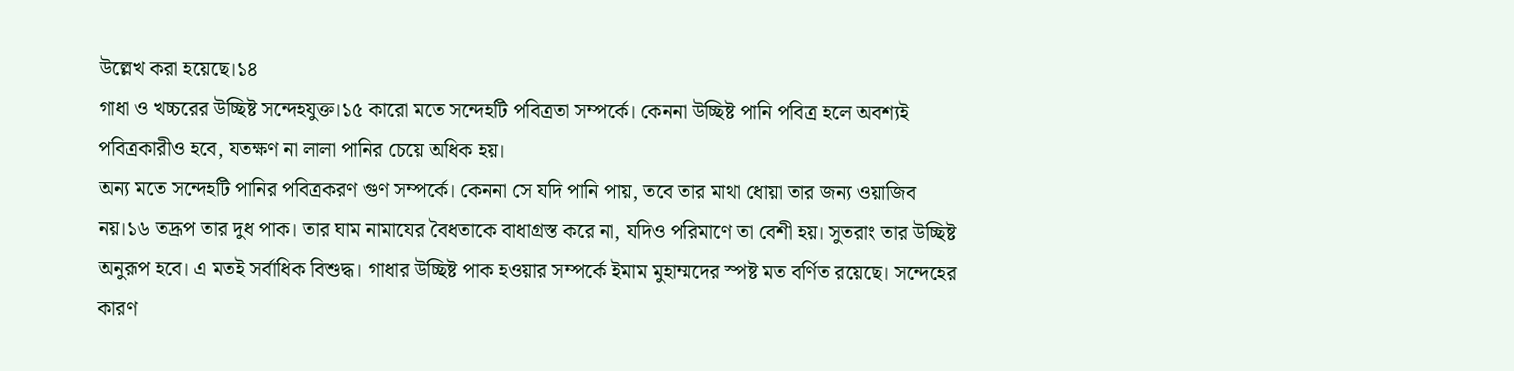উল্লেখ করা হয়েছে।১৪
গাধা ও খচ্চরের উচ্ছিষ্ট সন্দেহযুক্ত।১৫ কারো মতে সন্দেহটি পবিত্রতা সম্পর্কে। কেননা উচ্ছিষ্ট পানি পবিত্র হলে অবশ্যই পবিত্রকারীও হবে, যতক্ষণ না লালা পানির চেয়ে অধিক হয়।
অন্য মতে সন্দেহটি পানির পবিত্রকরণ গুণ সম্পর্কে। কেননা সে যদি পানি পায়, তবে তার মাথা ধোয়া তার জন্য ওয়াজিব নয়।১৬ তদ্রূপ তার দুধ পাক। তার ঘাম নামাযের বৈধতাকে বাধাগ্রস্ত করে না, যদিও পরিমাণে তা বেশী হয়। সুতরাং তার উচ্ছিষ্ট অনুরূপ হবে। এ মতই সর্বাধিক বিশুদ্ধ। গাধার উচ্ছিষ্ট পাক হওয়ার সম্পর্কে ইমাম মুহাম্মদের স্পষ্ট মত বর্ণিত রয়েছে। সন্দেহের কারণ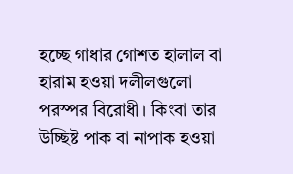হচ্ছে গাধার গোশত হালাল বা হারাম হওয়া দলীলগুলো পরস্পর বিরোধী। কিংবা তার উচ্ছিষ্ট পাক বা নাপাক হওয়া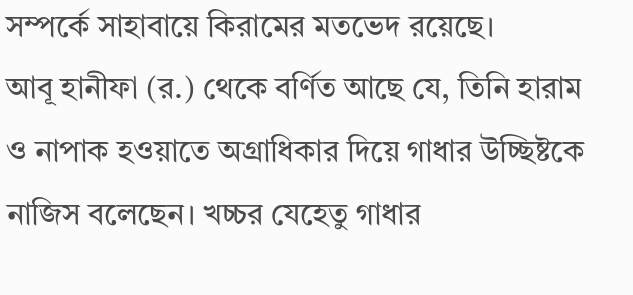সম্পর্কে সাহাবায়ে কিরামের মতভেদ রয়েছে।
আবূ হানীফা (র.) থেকে বর্ণিত আছে যে, তিনি হারাম ও নাপাক হওয়াতে অগ্রাধিকার দিয়ে গাধার উচ্ছিষ্টকে নাজিস বলেছেন। খচ্চর যেহেতু গাধার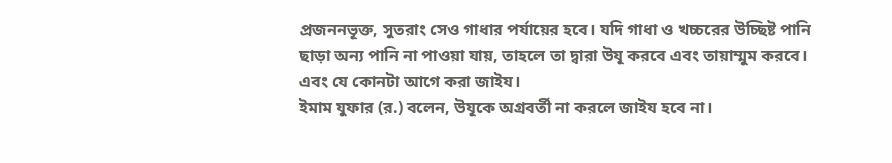প্রজননভূক্ত, সুতরাং সেও গাধার পর্যায়ের হবে। যদি গাধা ও খচ্চরের উচ্ছিষ্ট পানি ছাড়া অন্য পানি না পাওয়া যায়, তাহলে তা দ্বারা উযূ করবে এবং তায়াম্মুম করবে। এবং যে কোনটা আগে করা জাইয।
ইমাম যুফার (র.) বলেন, উযূকে অগ্রবর্তী না করলে জাইয হবে না।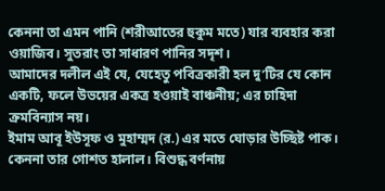কেননা তা এমন পানি (শরীআতের হুকুম মতে) যার ব্যবহার করা ওয়াজিব। সুতরাং তা সাধারণ পানির সদৃশ।
আমাদের দলীল এই যে, যেহেতু পবিত্রকারী হল দু’টির যে কোন একটি, ফলে উভয়ের একত্র হওয়াই বাঞ্চনীয়; এর চাহিদা ক্রমবিন্যাস নয়।
ইমাম আবূ ইউসূফ ও মুহাম্মদ (র.) এর মতে ঘোড়ার উচ্ছিষ্ট পাক। কেননা তার গোশত হালাল। বিশুদ্ধ বর্ণনায়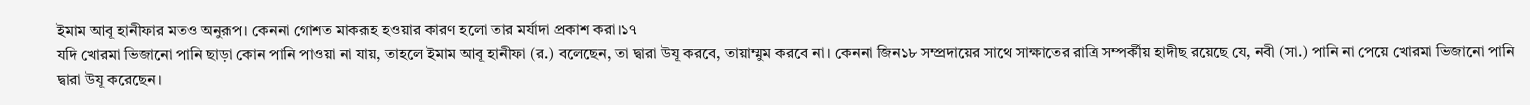ইমাম আবূ হানীফার মতও অনুরূপ। কেননা গোশত মাকরূহ হওয়ার কারণ হলো তার মর্যাদা প্রকাশ করা।১৭
যদি খোরমা ভিজানো পানি ছাড়া কোন পানি পাওয়া না যায়, তাহলে ইমাম আবূ হানীফা (র.) বলেছেন, তা দ্বারা উযূ করবে, তায়াম্মুম করবে না। কেননা জিন১৮ সম্প্রদায়ের সাথে সাক্ষাতের রাত্রি সম্পর্কীয় হাদীছ রয়েছে যে, নবী (সা.) পানি না পেয়ে খোরমা ভিজানো পানি দ্বারা উযূ করেছেন।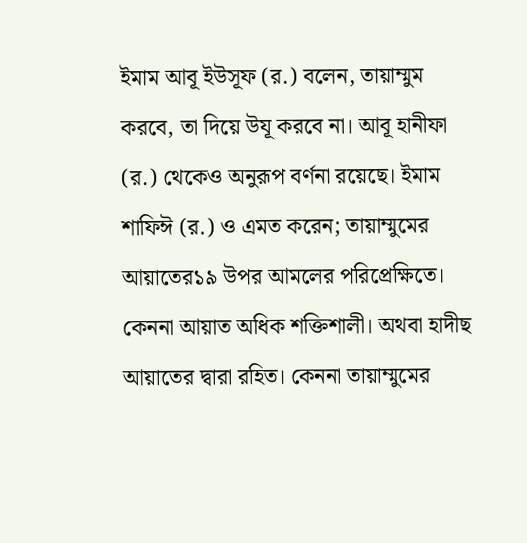ইমাম আবূ ইউসূফ (র.) বলেন, তায়াম্মুম করবে, তা দিয়ে উযূ করবে না। আবূ হানীফা (র.) থেকেও অনুরূপ বর্ণনা রয়েছে। ইমাম শাফিঈ (র.) ও এমত করেন; তায়াম্মুমের আয়াতের১৯ উপর আমলের পরিপ্রেক্ষিতে। কেননা আয়াত অধিক শক্তিশালী। অথবা হাদীছ আয়াতের দ্বারা রহিত। কেননা তায়াম্মুমের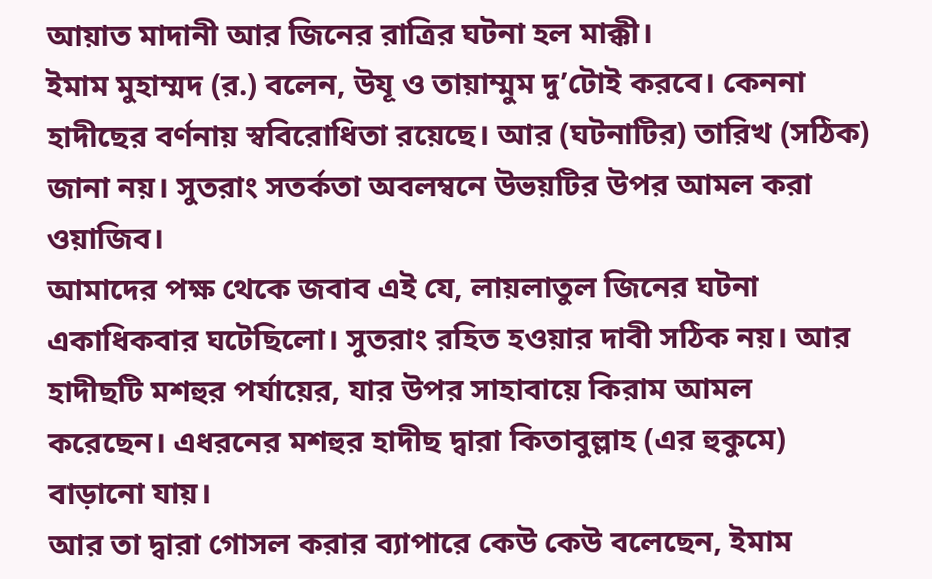আয়াত মাদানী আর জিনের রাত্রির ঘটনা হল মাক্কী।
ইমাম মুহাম্মদ (র.) বলেন, উযূ ও তায়াম্মুম দু’টোই করবে। কেননা হাদীছের বর্ণনায় স্ববিরোধিতা রয়েছে। আর (ঘটনাটির) তারিখ (সঠিক) জানা নয়। সুতরাং সতর্কতা অবলম্বনে উভয়টির উপর আমল করা ওয়াজিব।
আমাদের পক্ষ থেকে জবাব এই যে, লায়লাতুল জিনের ঘটনা একাধিকবার ঘটেছিলো। সুতরাং রহিত হওয়ার দাবী সঠিক নয়। আর হাদীছটি মশহুর পর্যায়ের, যার উপর সাহাবায়ে কিরাম আমল করেছেন। এধরনের মশহুর হাদীছ দ্বারা কিতাবুল্লাহ (এর হুকুমে) বাড়ানো যায়।
আর তা দ্বারা গোসল করার ব্যাপারে কেউ কেউ বলেছেন, ইমাম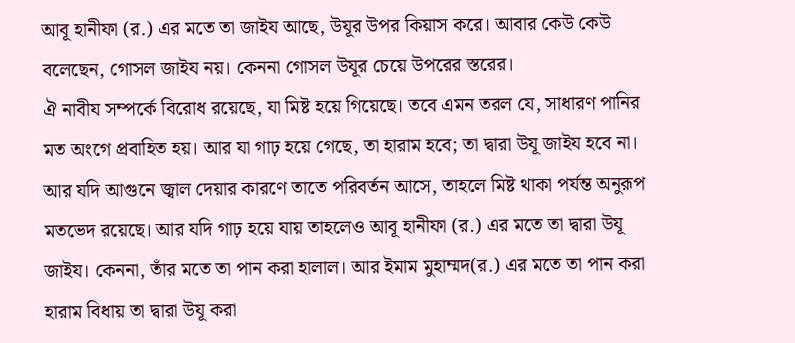আবূ হানীফা (র.) এর মতে তা জাইয আছে, উযূর উপর কিয়াস করে। আবার কেউ কেউ বলেছেন, গোসল জাইয নয়। কেননা গোসল উযূর চেয়ে উপরের স্তরের।
ঐ নাবীয সম্পর্কে বিরোধ রয়েছে, যা মিষ্ট হয়ে গিয়েছে। তবে এমন তরল যে, সাধারণ পানির মত অংগে প্রবাহিত হয়। আর যা গাঢ় হয়ে গেছে, তা হারাম হবে; তা দ্বারা উযূ জাইয হবে না। আর যদি আগুনে জ্বাল দেয়ার কারণে তাতে পরিবর্তন আসে, তাহলে মিষ্ট থাকা পর্যন্ত অনুরূপ মতভেদ রয়েছে। আর যদি গাঢ় হয়ে যায় তাহলেও আবূ হানীফা (র.) এর মতে তা দ্বারা উযূ জাইয। কেননা, তাঁর মতে তা পান করা হালাল। আর ইমাম মুহাম্মদ(র.) এর মতে তা পান করা হারাম বিধায় তা দ্বারা উযূ করা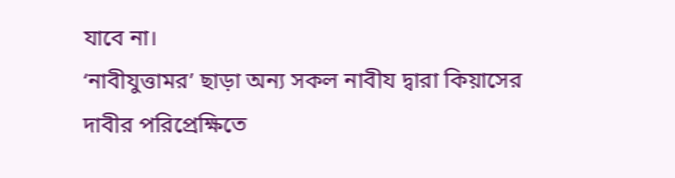যাবে না।
‘নাবীযুত্তামর’ ছাড়া অন্য সকল নাবীয দ্বারা কিয়াসের দাবীর পরিপ্রেক্ষিতে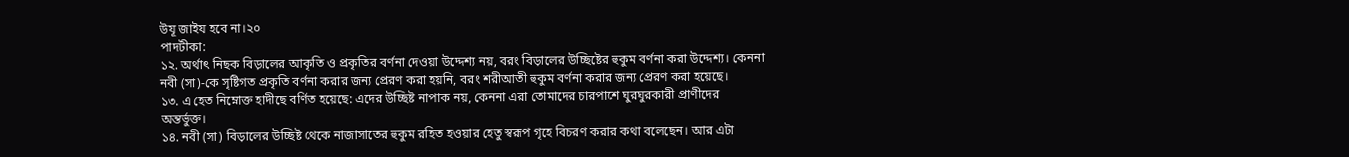উযূ জাইয হবে না।২০
পাদটীকা:
১২. অর্থাৎ নিছক বিড়ালের আকৃতি ও প্রকৃতির বর্ণনা দেওয়া উদ্দেশ্য নয়, বরং বিড়ালের উচ্ছিষ্টের হুকুম বর্ণনা করা উদ্দেশ্য। কেননা নবী (সা)-কে সৃষ্টিগত প্রকৃতি বর্ণনা করার জন্য প্রেরণ করা হয়নি, বরং শরীআতী হুকুম বর্ণনা করার জন্য প্রেরণ করা হয়েছে।
১৩. এ হেত নিম্নোক্ত হাদীছে বর্ণিত হয়েছে: এদের উচ্ছিষ্ট নাপাক নয়, কেননা এরা তোমাদের চারপাশে ঘুরঘুরকারী প্রাণীদের অন্তর্ভুক্ত।
১৪. নবী (সা) বিড়ালের উচ্ছিষ্ট থেকে নাজাসাতের হুকুম রহিত হওয়ার হেতু স্বরূপ গৃহে বিচরণ করার কথা বলেছেন। আর এটা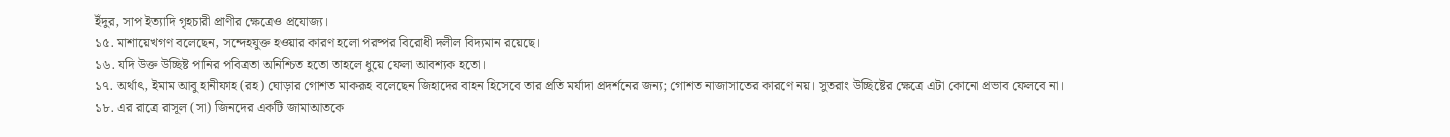ইঁদুর, সাপ ইত্যাদি গৃহচারী প্রাণীর ক্ষেত্রেও প্রযোজ্য।
১৫. মাশায়েখগণ বলেছেন, সন্দেহযুক্ত হওয়ার কারণ হলো পরষ্পর বিরোধী দলীল বিদ্যমান রয়েছে।
১৬. যদি উক্ত উচ্ছিষ্ট পানির পবিত্রতা অনিশ্চিত হতো তাহলে ধুয়ে ফেলা আবশ্যক হতো।
১৭. অর্থাৎ, ইমাম আবু হানীফাহ (রহ) ঘোড়ার গোশত মাকরূহ বলেছেন জিহাদের বাহন হিসেবে তার প্রতি মর্যাদা প্রদর্শনের জন্য; গোশত নাজাসাতের কারণে নয়। সুতরাং উচ্ছিষ্টের ক্ষেত্রে এটা কোনো প্রভাব ফেলবে না।
১৮. এর রাত্রে রাসূল (সা) জিনদের একটি জামাআতকে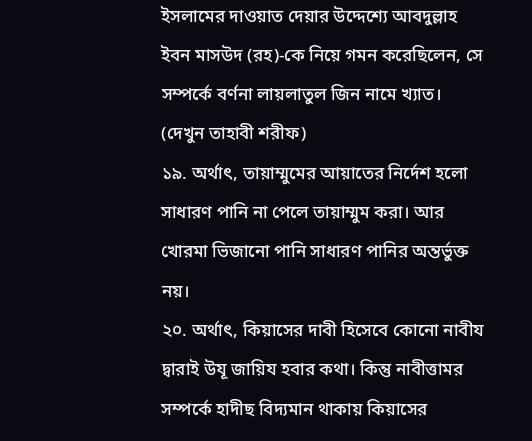ইসলামের দাওয়াত দেয়ার উদ্দেশ্যে আবদুল্লাহ ইবন মাসউদ (রহ)-কে নিয়ে গমন করেছিলেন, সে সম্পর্কে বর্ণনা লায়লাতুল জিন নামে খ্যাত। (দেখুন তাহাবী শরীফ)
১৯. অর্থাৎ, তায়াম্মুমের আয়াতের নির্দেশ হলো সাধারণ পানি না পেলে তায়াম্মুম করা। আর খোরমা ভিজানো পানি সাধারণ পানির অন্তর্ভুক্ত নয়।
২০. অর্থাৎ, কিয়াসের দাবী হিসেবে কোনো নাবীয দ্বারাই উযূ জায়িয হবার কথা। কিন্তু নাবীত্তামর সম্পর্কে হাদীছ বিদ্যমান থাকায় কিয়াসের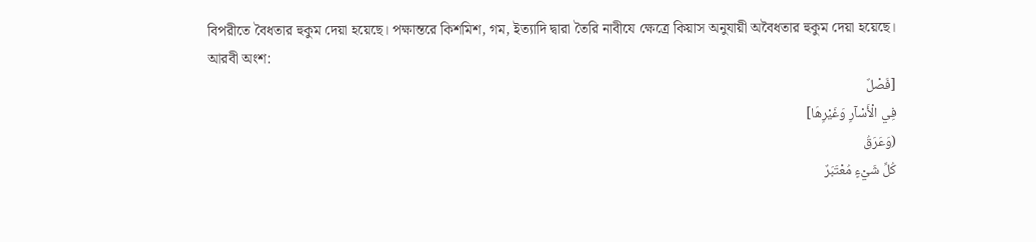বিপরীতে বৈধতার হুকুম দেয়া হয়েছে। পক্ষান্তরে কিশমিশ, গম, ইত্যাদি দ্বারা তৈরি নাবীযে ক্ষেত্রে কিয়াস অনুযায়ী অবৈধতার হুকুম দেয়া হয়েছে।
আরবী অংশ:
[فَصْلٌ
فِي الْأَسْآرِ وَغَيْرِهَا]
(وَعَرَقُ
كُلِّ شَيْءٍ مُعْتَبَرٌ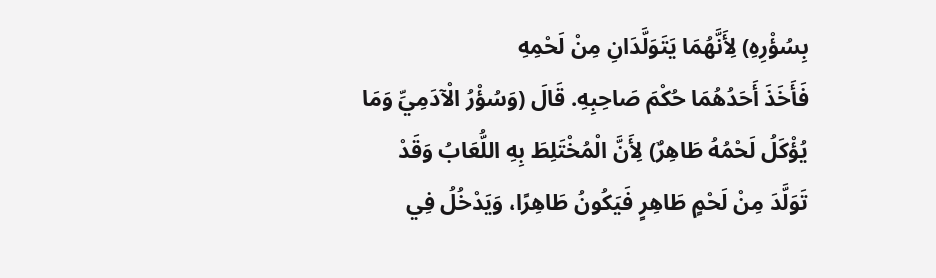بِسُؤْرِهِ) لِأَنَّهُمَا يَتَوَلَّدَانِ مِنْ لَحْمِهِ
فَأَخَذَ أَحَدُهُمَا حُكْمَ صَاحِبِهِ. قَالَ (وَسُؤْرُ الْآدَمِيِّ وَمَا
يُؤْكَلُ لَحْمُهُ طَاهِرٌ) لِأَنَّ الْمُخْتَلِطَ بِهِ اللُّعَابُ وَقَدْ
تَوَلَّدَ مِنْ لَحْمٍ طَاهِرٍ فَيَكُونُ طَاهِرًا، وَيَدْخُلُ فِي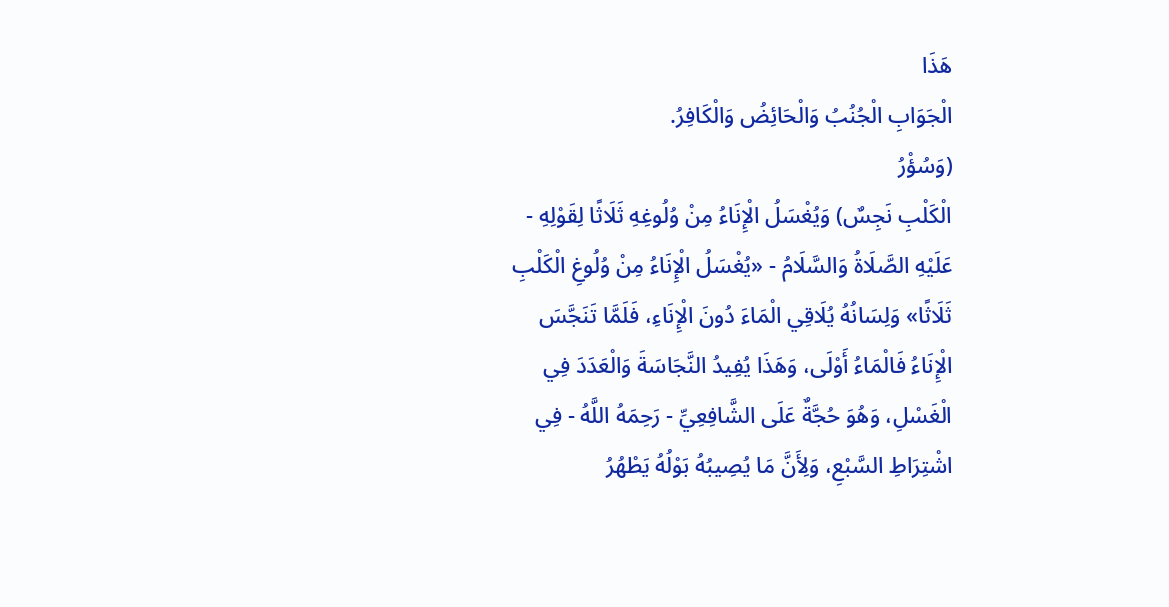هَذَا
الْجَوَابِ الْجُنُبُ وَالْحَائِضُ وَالْكَافِرُ.
(وَسُؤْرُ
الْكَلْبِ نَجِسٌ) وَيُغْسَلُ الْإِنَاءُ مِنْ وُلُوغِهِ ثَلَاثًا لِقَوْلِهِ -
عَلَيْهِ الصَّلَاةُ وَالسَّلَامُ - «يُغْسَلُ الْإِنَاءُ مِنْ وُلُوغِ الْكَلْبِ
ثَلَاثًا» وَلِسَانُهُ يُلَاقِي الْمَاءَ دُونَ الْإِنَاءِ، فَلَمَّا تَنَجَّسَ
الْإِنَاءُ فَالْمَاءُ أَوْلَى، وَهَذَا يُفِيدُ النَّجَاسَةَ وَالْعَدَدَ فِي
الْغَسْلِ، وَهُوَ حُجَّةٌ عَلَى الشَّافِعِيِّ - رَحِمَهُ اللَّهُ - فِي
اشْتِرَاطِ السَّبْعِ، وَلِأَنَّ مَا يُصِيبُهُ بَوْلُهُ يَطْهُرُ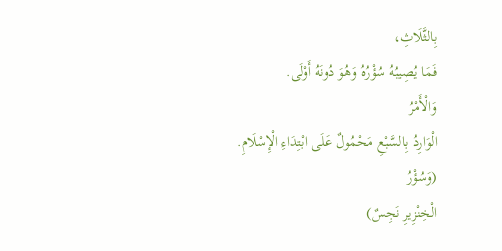بِالثَّلَاثِ،
فَمَا يُصِيبُهُ سُؤْرُهُ وَهُوَ دُونَهُ أَوْلَى.
وَالْأَمْرُ
الْوَارِدُ بِالسَّبْعِ مَحْمُولٌ عَلَى ابْتِدَاءِ الْإِسْلَامِ.
(وَسُؤْرُ
الْخِنْزِيرِ نَجِسٌ)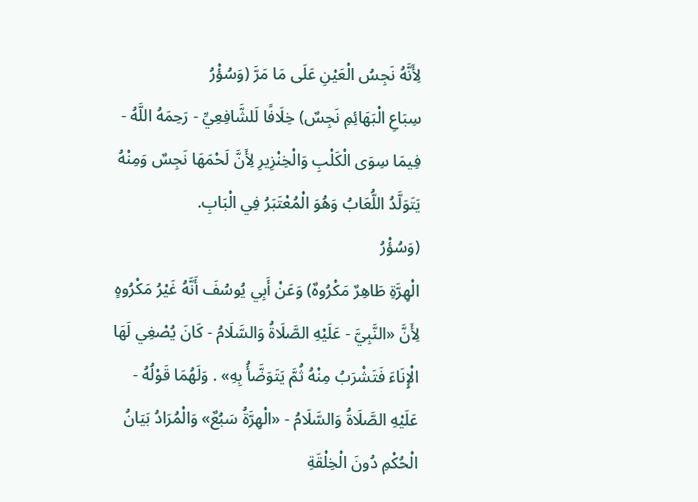لِأَنَّهُ نَجِسُ الْعَيْنِ عَلَى مَا مَرَّ (وَسُؤْرُ
سِبَاعِ الْبَهَائِمِ نَجِسٌ) خِلَافًا لَلشَّافِعِيِّ - رَحِمَهُ اللَّهُ -
فِيمَا سِوَى الْكَلْبِ وَالْخِنْزِيرِ لِأَنَّ لَحْمَهَا نَجِسٌ وَمِنْهُ
يَتَوَلَّدُ اللُّعَابُ وَهُوَ الْمُعْتَبَرُ فِي الْبَابِ.
(وَسُؤْرُ
الْهِرَّةِ طَاهِرٌ مَكْرُوهٌ) وَعَنْ أَبِي يُوسُفَ أَنَّهُ غَيْرُ مَكْرُوهٍ
لِأَنَّ «النَّبِيَّ - عَلَيْهِ الصَّلَاةُ وَالسَّلَامُ - كَانَ يُصْغِي لَهَا
الْإِنَاءَ فَتَشْرَبُ مِنْهُ ثُمَّ يَتَوَضَّأُ بِهِ» . وَلَهُمَا قَوْلُهُ -
عَلَيْهِ الصَّلَاةُ وَالسَّلَامُ - «الْهِرَّةُ سَبُعٌ» وَالْمُرَادُ بَيَانُ
الْحُكْمِ دُونَ الْخِلْقَةِ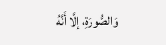وَالصُّورَةِ، إلَّا أَنَّهُ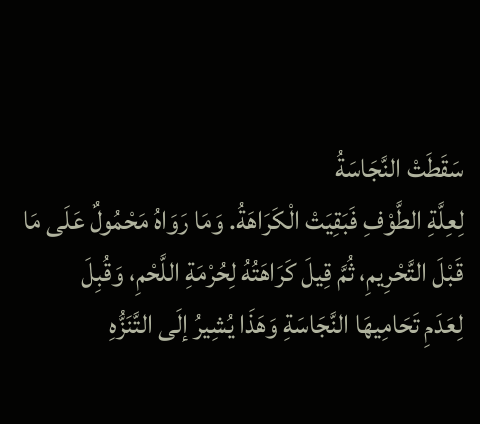سَقَطَتْ النَّجَاسَةُ
لِعِلَّةِ الطَّوْفِ فَبَقِيَتْ الْكَرَاهَةُ. وَمَا رَوَاهُ مَحْمُولٌ عَلَى مَا
قَبْلَ التَّحْرِيمِ، ثُمَّ قِيلَ كَرَاهَتُهُ لِحُرْمَةِ اللَّحْمِ، وَقُبِلَ
لِعَدَمِ تَحَامِيهَا النَّجَاسَةِ وَهَذَا يُشِيرُ إلَى التَّنَزُّهِ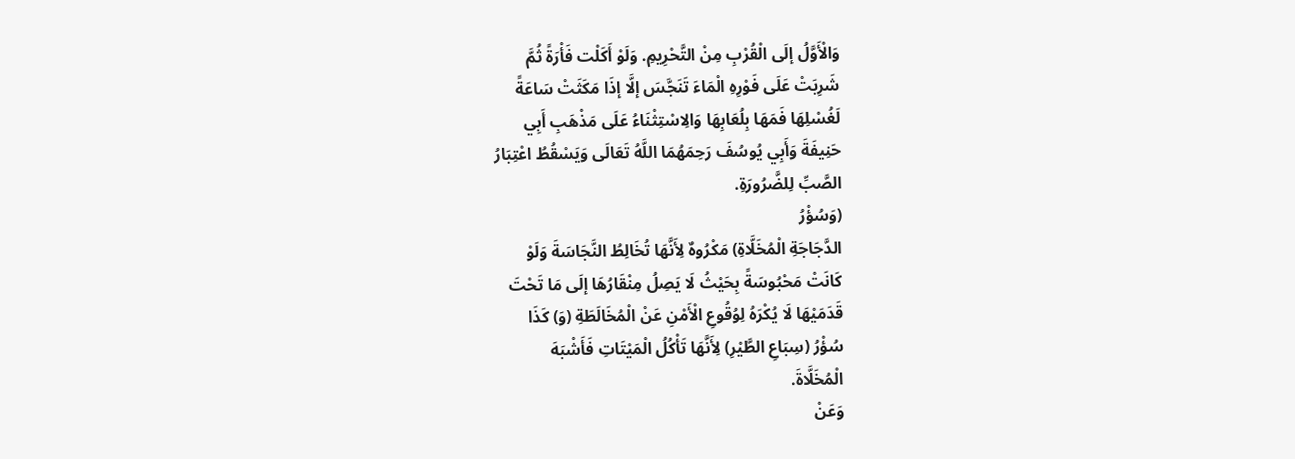وَالْأَوَّلُ إلَى الْقُرْبِ مِنْ التَّحْرِيمِ. وَلَوْ أَكَلْت فَأْرَةً ثُمَّ
شَرِبَتْ عَلَى فَوْرِهِ الْمَاءَ تَنَجَّسَ إلَّا إذَا مَكَثَتْ سَاعَةً
لَغُسْلِهَا فَمَهَا بِلُعَابِهَا وَالِاسْتِثْنَاءُ عَلَى مَذْهَبِ أَبِي
حَنِيفَةَ وَأَبِي يُوسُفَ رَحِمَهُمَا اللَّهُ تَعَالَى وَيَسْقُطُ اعْتِبَارُ
الصَّبِّ لِلضَّرُورَةِ.
(وَسُؤْرُ
الدَّجَاجَةِ الْمُخَلَّاةِ) مَكْرُوهٌ لِأَنَّهَا تُخَالِطُ النَّجَاسَةَ وَلَوْ
كَانَتْ مَحْبُوسَةً بِحَيْثُ لَا يَصِلُ مِنْقَارُهَا إلَى مَا تَحْتَ
قَدَمَيْهَا لَا يُكْرَهُ لِوُقُوعِ الْأَمْنِ عَنْ الْمُخَالَطَةِ (وَ) كَذَا
سُؤْرُ (سِبَاعِ الطَّيْرِ) لِأَنَّهَا تَأْكُلُ الْمَيْتَاتِ فَأَشْبَهَ
الْمُخَلَّاةَ.
وَعَنْ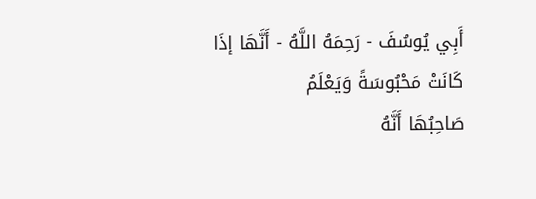أَبِي يُوسُفَ - رَحِمَهُ اللَّهُ - أَنَّهَا إذَا كَانَتْ مَحْبُوسَةً وَيَعْلَمُ
صَاحِبُهَا أَنَّهُ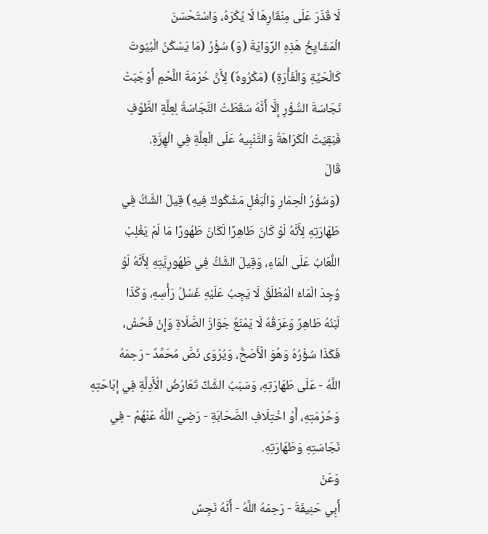لَا قَذَرَ عَلَى مِنْقَارِهَا لَا يُكْرَهُ، وَاسْتَحْسَنَ
الْمَشَايِخُ هَذِهِ الرِّوَايَةَ (وَ) سُؤْرُ (مَا يَسْكُنُ الْبُيُوتَ
كَالْحَيَّةِ وَالْفَأْرَةِ) (مَكْرُوهٌ) لِأَنَّ حُرْمَةَ اللَّحْمِ أَوْجَبَتْ
نَجَاسَةَ السُّؤْرِ إلَّا أَنَّهُ سَقَطَتْ النَّجَاسَةُ لِعِلَّةِ الطَّوْفِ
فَبَقِيَتْ الْكَرَاهَةُ وَالتَّنْبِيهُ عَلَى الْعِلَّةِ فِي الْهِرَّةِ.
قَالَ
(وَسُؤْرُ الْحِمَارِ وَالْبَغْلِ مَشْكُوكٌ فِيهِ) قِيلَ الشَّكُّ فِي
طَهَارَتِهِ لِأَنَّهُ لَوْ كَانَ طَاهِرًا لَكَانَ طَهُورًا مَا لَمْ يَغْلِبْ
اللُّعَابُ عَلَى الْمَاءِ، وَقِيلَ الشَّكُّ فِي طَهُورِيَّتِهِ لِأَنَّهُ لَوْ
وُجِدَ الْمَاءُ الْمُطْلَقُ لَا يَجِبُ عَلَيْهِ غَسْلُ رَأْسِهِ، وَكَذَا
لَبَنُهُ طَاهِرٌ وَعَرَقُهُ لَا يَمْنَعُ جَوَازَ الصَّلَاةِ وَإِنْ فَحُشْ،
فَكَذَا سُؤْرُهُ وَهُوَ الْأَصَحُّ، وَيُرْوَى نَصَّ مُحَمَّدٌ - رَحِمَهُ
اللَّهُ - عَلَى طَهَارَتِهِ، وَسَبَبُ الشَّكِّ تَعَارُضُ الْأَدِلَّةِ فِي إبَاحَتِهِ
وَحُرْمَتِهِ، أَوْ اخْتِلَافِ الصَّحَابَةِ - رَضِيَ اللَّهُ عَنْهُمْ - فِي
نَجَاسَتِهِ وَطَهَارَتِهِ.
وَعَنْ
أَبِي حَنِيفَةَ - رَحِمَهُ اللَّهُ - أَنَّهُ نَجِسٌ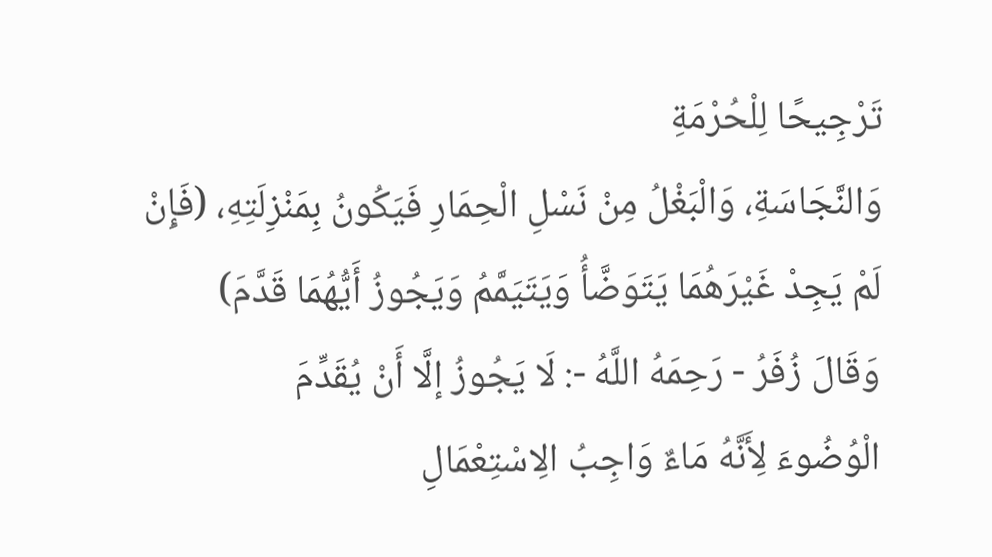تَرْجِيحًا لِلْحُرْمَةِ
وَالنَّجَاسَةِ، وَالْبَغْلُ مِنْ نَسْلِ الْحِمَارِ فَيَكُونُ بِمَنْزِلَتِهِ، (فَإِنْ
لَمْ يَجِدْ غَيْرَهُمَا يَتَوَضَّأُ وَيَتَيَمَّمُ وَيَجُوزُ أَيُّهُمَا قَدَّمَ)
وَقَالَ زُفَرُ - رَحِمَهُ اللَّهُ -: لَا يَجُوزُ إلَّا أَنْ يُقَدِّمَ
الْوُضُوءَ لِأَنَّهُ مَاءٌ وَاجِبُ الِاسْتِعْمَالِ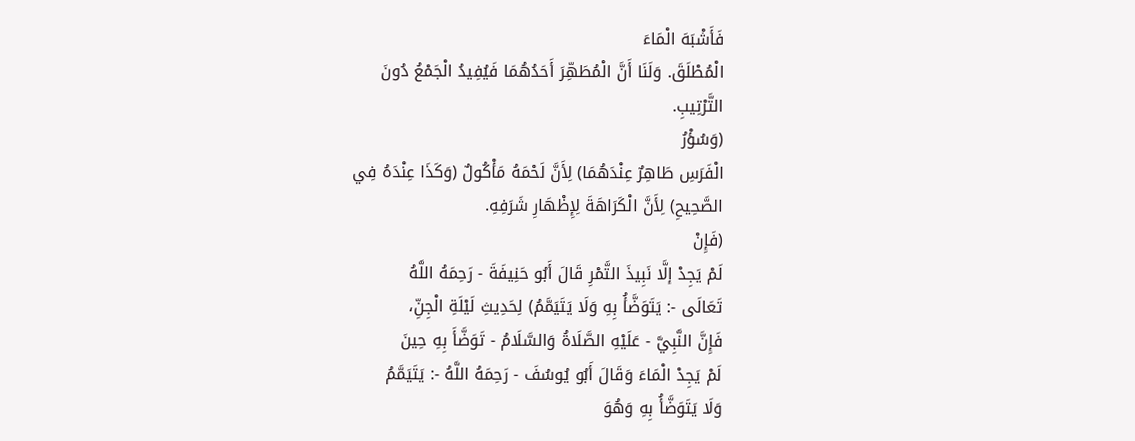فَأَشْبَهَ الْمَاءَ
الْمُطْلَقَ. وَلَنَا أَنَّ الْمُطَهِّرَ أَحَدُهُمَا فَيُفِيدُ الْجَمْعُ دُونَ
التَّرْتِيبِ.
(وَسُؤْرُ
الْفَرَسِ طَاهِرٌ عِنْدَهُمَا) لِأَنَّ لَحْمَهُ مَأْكُولٌ (وَكَذَا عِنْدَهُ فِي
الصَّحِيحِ) لِأَنَّ الْكَرَاهَةَ لِإِظْهَارِ شَرَفِهِ.
(فَإِنْ
لَمْ يَجِدْ إلَّا نَبِيذَ التَّمْرِ قَالَ أَبُو حَنِيفَةَ - رَحِمَهُ اللَّهُ
تَعَالَى -: يَتَوَضَّأُ بِهِ وَلَا يَتَيَمَّمُ) لِحَدِيثِ لَيْلَةِ الْجِنِّ،
فَإِنَّ النَّبِيَّ - عَلَيْهِ الصَّلَاةُ وَالسَّلَامُ - تَوَضَّأَ بِهِ حِينَ
لَمْ يَجِدْ الْمَاءَ وَقَالَ أَبُو يُوسُفَ - رَحِمَهُ اللَّهُ -: يَتَيَمَّمُ
وَلَا يَتَوَضَّأُ بِهِ وَهُوَ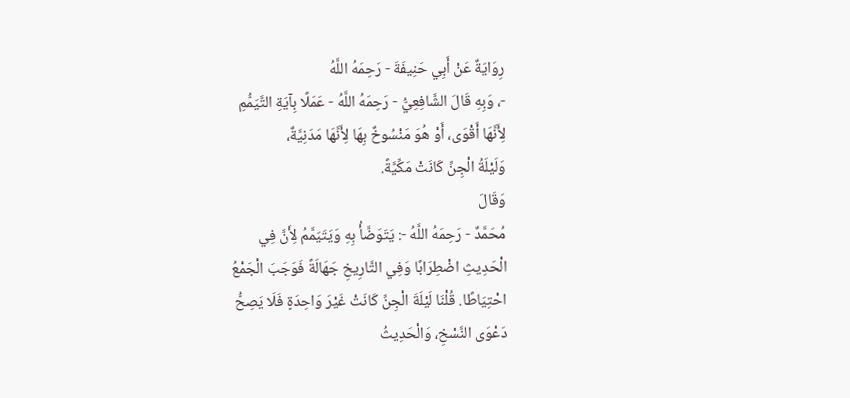رِوَايَةٌ عَنْ أَبِي حَنِيفَةَ - رَحِمَهُ اللَّهُ
-، وَبِهِ قَالَ الشَّافِعِيُّ - رَحِمَهُ اللَّهُ - عَمَلًا بِآيَةِ التَّيَمُّمِ
لِأَنَّهَا أَقْوَى، أَوْ هُوَ مَنْسُوخٌ بِهَا لِأَنَّهَا مَدَنِيَّةٌ،
وَلَيْلَةُ الْجِنِّ كَانَتْ مَكِّيَّةً.
وَقَالَ
مُحَمَّدٌ - رَحِمَهُ اللَّهُ -: يَتَوَضَّأُ بِهِ وَيَتَيَمَّمُ لِأَنَّ فِي
الْحَدِيثِ اضْطِرَابًا وَفِي التَّارِيخِ جَهَالَةً فَوَجَبَ الْجَمْعُ
احْتِيَاطًا. قُلْنَا لَيْلَةَ الْجِنِّ كَانَتْ غَيْرَ وَاحِدَةٍ فَلَا يَصِحُّ
دَعْوَى النَّسْخِ، وَالْحَدِيثُ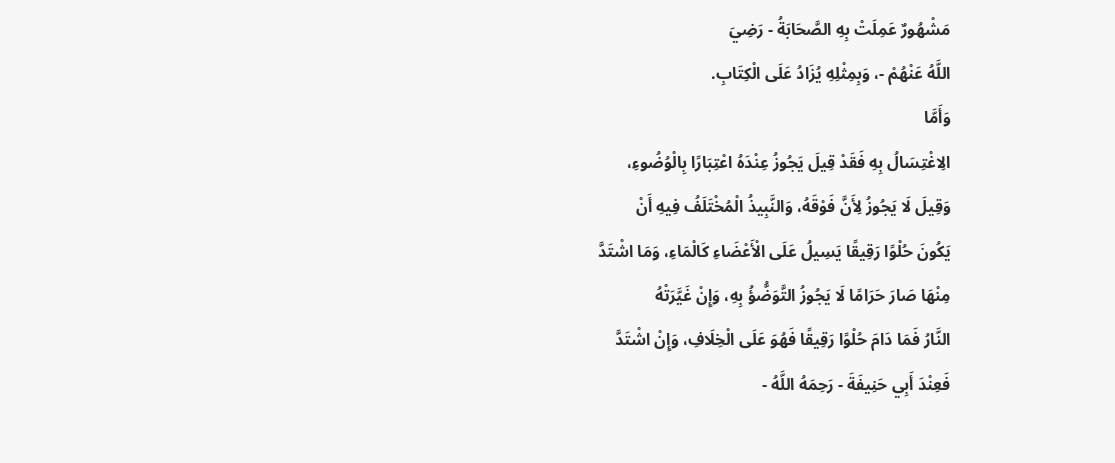مَشْهُورٌ عَمِلَتْ بِهِ الصَّحَابَةُ - رَضِيَ
اللَّهُ عَنْهُمْ -، وَبِمِثْلِهِ يُزَادُ عَلَى الْكِتَابِ.
وَأَمَّا
الِاغْتِسَالُ بِهِ فَقَدْ قِيلَ يَجُوزُ عِنْدَهُ اعْتِبَارًا بِالْوُضُوءِ،
وَقِيلَ لَا يَجُوزُ لِأَنَّ فَوْقَهُ، وَالنَّبِيذُ الْمُخْتَلَفُ فِيهِ أَنْ
يَكُونَ حُلْوًا رَقِيقًا يَسِيلُ عَلَى الْأَعْضَاءِ كَالْمَاءِ، وَمَا اشْتَدَّ
مِنْهَا صَارَ حَرَامًا لَا يَجُوزُ التَّوَضُّؤُ بِهِ، وَإِنْ غَيَّرَتْهُ
النَّارُ فَمَا دَامَ حُلْوًا رَقِيقًا فَهُوَ عَلَى الْخِلَافِ، وَإِنْ اشْتَدَّ
فَعِنْدَ أَبِي حَنِيفَةَ - رَحِمَهُ اللَّهُ -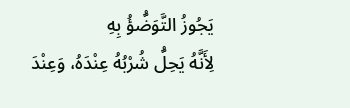يَجُوزُ التَّوَضُّؤُ بِهِ
لِأَنَّهُ يَحِلُّ شُرْبُهُ عِنْدَهُ، وَعِنْدَ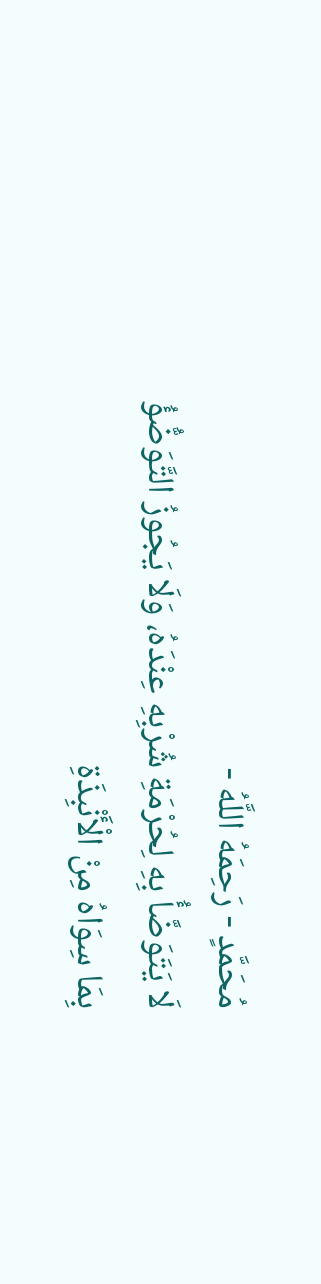مُحَمَّدٍ - رَحِمَهُ اللَّهُ -
لَا يَتَوَضَّأُ بِهِ لِحُرْمَةِ شُرْبِهِ عِنْدَهُ، وَلَا يَجُوزُ التَّوَضُّؤُ
بِمَا سِوَاهُ مِنْ الْأَنْبِذَةِ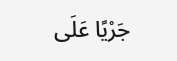جَرْيًا عَلَى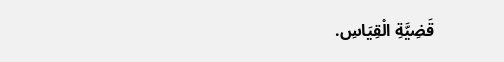قَضِيَّةِ الْقِيَاسِ.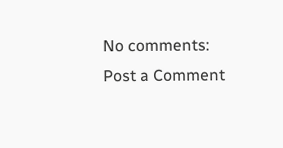No comments:
Post a Comment